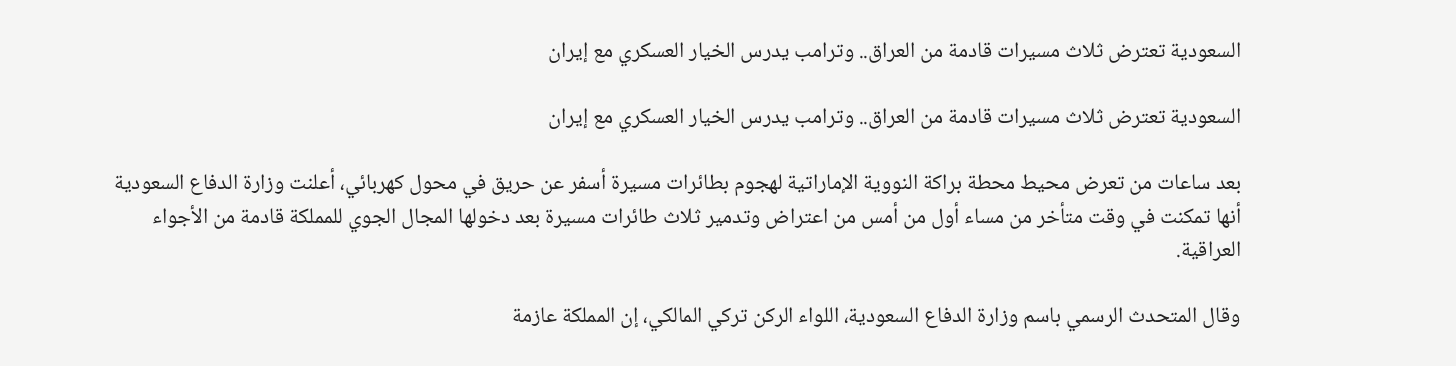السعودية تعترض ثلاث مسيرات قادمة من العراق.. وترامب يدرس الخيار العسكري مع إيران

السعودية تعترض ثلاث مسيرات قادمة من العراق.. وترامب يدرس الخيار العسكري مع إيران

بعد ساعات من تعرض محيط محطة براكة النووية الإماراتية لهجوم بطائرات مسيرة أسفر عن حريق في محول كهربائي، أعلنت وزارة الدفاع السعودية أنها تمكنت في وقت متأخر من مساء أول من أمس من اعتراض وتدمير ثلاث طائرات مسيرة بعد دخولها المجال الجوي للمملكة قادمة من الأجواء العراقية.

وقال المتحدث الرسمي باسم وزارة الدفاع السعودية، اللواء الركن تركي المالكي، إن المملكة عازمة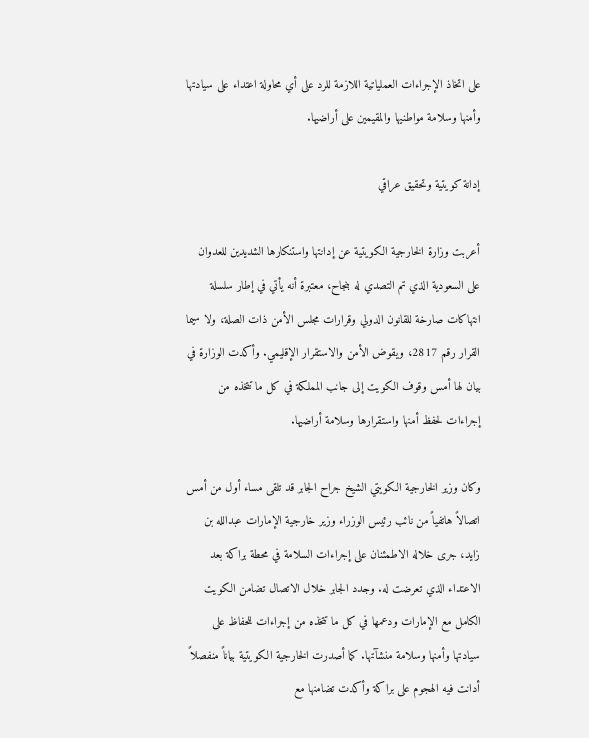على اتخاذ الإجراءات العملياتية اللازمة للرد على أي محاولة اعتداء على سيادتها وأمنها وسلامة مواطنيها والمقيمين على أراضيها.

إدانة كويتية وتحقيق عراقي

أعربت وزارة الخارجية الكويتية عن إدانتها واستنكارها الشديدين للعدوان على السعودية الذي تم التصدي له بنجاح، معتبرة أنه يأتي في إطار سلسلة انتهاكات صارخة للقانون الدولي وقرارات مجلس الأمن ذات الصلة، ولا سيما القرار رقم 2817، ويقوض الأمن والاستقرار الإقليمي. وأكدت الوزارة في بيان لها أمس وقوف الكويت إلى جانب المملكة في كل ما تتخذه من إجراءات لحفظ أمنها واستقرارها وسلامة أراضيها.

وكان وزير الخارجية الكويتي الشيخ جراح الجابر قد تلقى مساء أول من أمس اتصالاً هاتفياً من نائب رئيس الوزراء وزير خارجية الإمارات عبدالله بن زايد، جرى خلاله الاطمئنان على إجراءات السلامة في محطة براكة بعد الاعتداء الذي تعرضت له. وجدد الجابر خلال الاتصال تضامن الكويت الكامل مع الإمارات ودعمها في كل ما تتخذه من إجراءات للحفاظ على سيادتها وأمنها وسلامة منشآتها. كما أصدرت الخارجية الكويتية بياناً منفصلاً أدانت فيه الهجوم على براكة وأكدت تضامنها مع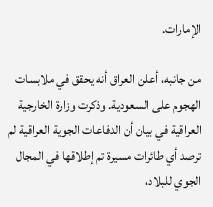الإمارات.

من جانبه، أعلن العراق أنه يحقق في ملابسات الهجوم على السعودية. وذكرت وزارة الخارجية العراقية في بيان أن الدفاعات الجوية العراقية لم ترصد أي طائرات مسيرة تم إطلاقها في المجال الجوي للبلاد،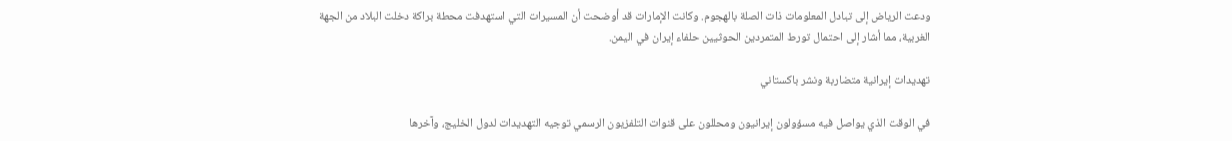ودعت الرياض إلى تبادل المعلومات ذات الصلة بالهجوم. وكانت الإمارات قد أوضحت أن المسيرات التي استهدفت محطة براكة دخلت البلاد من الجهة الغربية، مما أشار إلى احتمال تورط المتمردين الحوثيين حلفاء إيران في اليمن.

تهديدات إيرانية متضاربة ونشر باكستاني

في الوقت الذي يواصل فيه مسؤولون إيرانيون ومحللون على قنوات التلفزيون الرسمي توجيه التهديدات لدول الخليج، وآخرها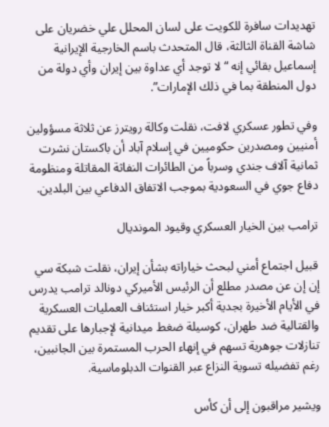تهديدات سافرة للكويت على لسان المحلل علي خضريان على شاشة القناة الثالثة، قال المتحدث باسم الخارجية الإيرانية إسماعيل بقائي إنه “لا توجد أي عداوة بين إيران وأي دولة من دول المنطقة بما في ذلك الإمارات”.

وفي تطور عسكري لافت، نقلت وكالة رويترز عن ثلاثة مسؤولين أمنيين ومصدرين حكوميين في إسلام آباد أن باكستان نشرت ثمانية آلاف جندي وسرباً من الطائرات النفاثة المقاتلة ومنظومة دفاع جوي في السعودية بموجب الاتفاق الدفاعي بين البلدين.

ترامب بين الخيار العسكري وقيود المونديال

قبيل اجتماع أمني لبحث خياراته بشأن إيران، نقلت شبكة سي إن إن عن مصدر مطلع أن الرئيس الأميركي دونالد ترامب يدرس في الأيام الأخيرة بجدية أكبر خيار استئناف العمليات العسكرية والقتالية ضد طهران، كوسيلة ضغط ميدانية لإجبارها على تقديم تنازلات جوهرية تسهم في إنهاء الحرب المستمرة بين الجانبين، رغم تفضيله تسوية النزاع عبر القنوات الدبلوماسية.

ويشير مراقبون إلى أن كأس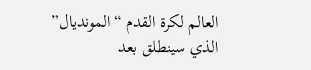العالم لكرة القدم “المونديال” الذي سينطلق بعد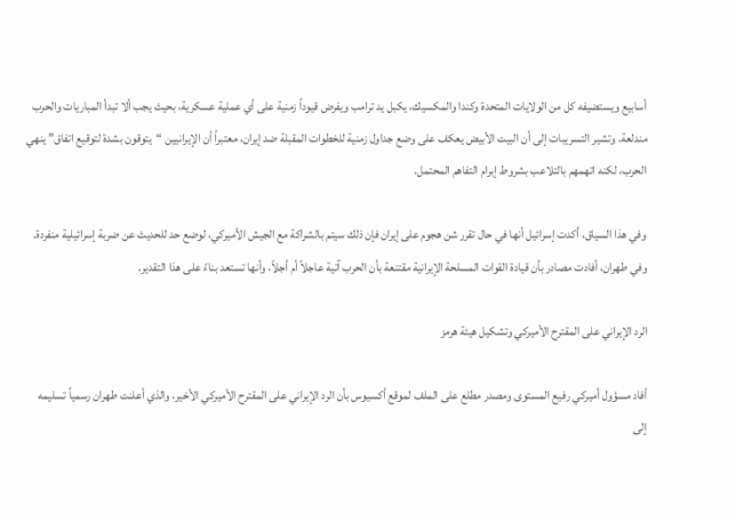أسابيع ويستضيفه كل من الولايات المتحدة وكندا والمكسيك، يكبل يد ترامب ويفرض قيوداً زمنية على أي عملية عسكرية، بحيث يجب ألا تبدأ المباريات والحرب مندلعة. وتشير التسريبات إلى أن البيت الأبيض يعكف على وضع جداول زمنية للخطوات المقبلة ضد إيران، معتبراً أن الإيرانيين “يتوقون بشدة لتوقيع اتفاق” ينهي الحرب، لكنه اتهمهم بالتلاعب بشروط إبرام التفاهم المحتمل.

وفي هذا السياق، أكدت إسرائيل أنها في حال تقرر شن هجوم على إيران فإن ذلك سيتم بالشراكة مع الجيش الأميركي، لوضع حد للحديث عن ضربة إسرائيلية منفردة. وفي طهران، أفادت مصادر بأن قيادة القوات المسلحة الإيرانية مقتنعة بأن الحرب آتية عاجلاً أم أجلاً، وأنها تستعد بناءً على هذا التقدير.

الرد الإيراني على المقترح الأميركي وتشكيل هيئة هرمز

أفاد مسؤول أميركي رفيع المستوى ومصدر مطلع على الملف لموقع أكسيوس بأن الرد الإيراني على المقترح الأميركي الأخير، والذي أعلنت طهران رسمياً تسليمه إلى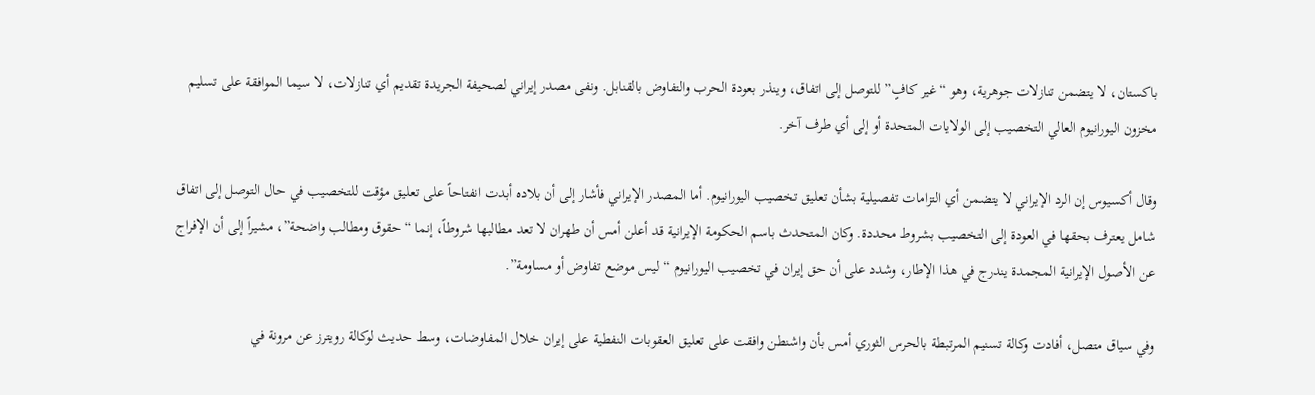باكستان، لا يتضمن تنازلات جوهرية، وهو “غير كافٍ” للتوصل إلى اتفاق، وينذر بعودة الحرب والتفاوض بالقنابل. ونفى مصدر إيراني لصحيفة الجريدة تقديم أي تنازلات، لا سيما الموافقة على تسليم مخزون اليورانيوم العالي التخصيب إلى الولايات المتحدة أو إلى أي طرف آخر.

وقال أكسيوس إن الرد الإيراني لا يتضمن أي التزامات تفصيلية بشأن تعليق تخصيب اليورانيوم. أما المصدر الإيراني فأشار إلى أن بلاده أبدت انفتاحاً على تعليق مؤقت للتخصيب في حال التوصل إلى اتفاق شامل يعترف بحقها في العودة إلى التخصيب بشروط محددة. وكان المتحدث باسم الحكومة الإيرانية قد أعلن أمس أن طهران لا تعد مطالبها شروطاً، إنما “حقوق ومطالب واضحة”، مشيراً إلى أن الإفراج عن الأصول الإيرانية المجمدة يندرج في هذا الإطار، وشدد على أن حق إيران في تخصيب اليورانيوم “ليس موضع تفاوض أو مساومة”.

وفي سياق متصل، أفادت وكالة تسنيم المرتبطة بالحرس الثوري أمس بأن واشنطن وافقت على تعليق العقوبات النفطية على إيران خلال المفاوضات، وسط حديث لوكالة رويترز عن مرونة في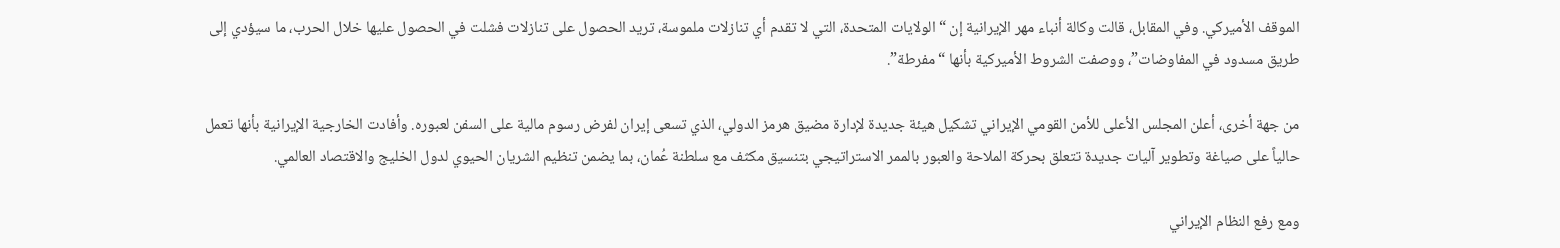الموقف الأميركي. وفي المقابل، قالت وكالة أنباء مهر الإيرانية إن “الولايات المتحدة، التي لا تقدم أي تنازلات ملموسة، تريد الحصول على تنازلات فشلت في الحصول عليها خلال الحرب، ما سيؤدي إلى طريق مسدود في المفاوضات”، ووصفت الشروط الأميركية بأنها “مفرطة”.

من جهة أخرى، أعلن المجلس الأعلى للأمن القومي الإيراني تشكيل هيئة جديدة لإدارة مضيق هرمز الدولي، الذي تسعى إيران لفرض رسوم مالية على السفن لعبوره. وأفادت الخارجية الإيرانية بأنها تعمل حالياً على صياغة وتطوير آليات جديدة تتعلق بحركة الملاحة والعبور بالممر الاستراتيجي بتنسيق مكثف مع سلطنة عُمان، بما يضمن تنظيم الشريان الحيوي لدول الخليج والاقتصاد العالمي.

ومع رفع النظام الإيراني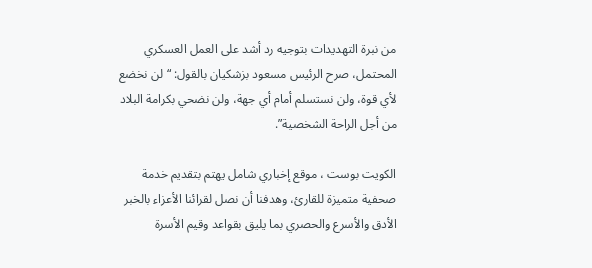من نبرة التهديدات بتوجيه رد أشد على العمل العسكري المحتمل، صرح الرئيس مسعود بزشكيان بالقول: “لن نخضع لأي قوة، ولن نستسلم أمام أي جهة، ولن نضحي بكرامة البلاد من أجل الراحة الشخصية”.

الكويت بوست ، موقع إخباري شامل يهتم بتقديم خدمة صحفية متميزة للقارئ، وهدفنا أن نصل لقرائنا الأعزاء بالخبر الأدق والأسرع والحصري بما يليق بقواعد وقيم الأسرة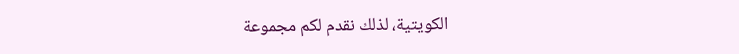الكويتية، لذلك نقدم لكم مجموعة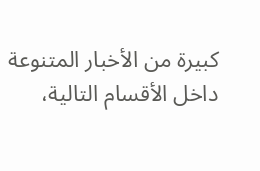كبيرة من الأخبار المتنوعة داخل الأقسام التالية،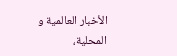الأخبار العالمية و المحلية،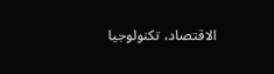الاقتصاد، تكنولوجيا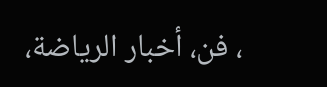، فن، أخبار الرياضة،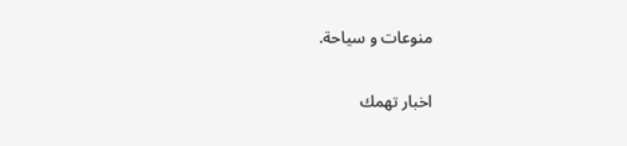منوعات و سياحة.

اخبار تهمك